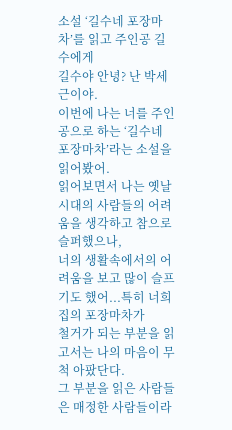소설 ‘길수네 포장마차’를 읽고 주인공 길수에게
길수야 안녕? 난 박세근이야.
이번에 나는 너를 주인공으로 하는 ‘길수네 포장마차’라는 소설을 읽어봤어.
읽어보면서 나는 옛날시대의 사람들의 어려움을 생각하고 참으로 슬퍼했으나,
너의 생활속에서의 어려움을 보고 많이 슬프기도 했어...특히 너희집의 포장마차가
철거가 되는 부분을 읽고서는 나의 마음이 무척 아팠단다.
그 부분을 읽은 사람들은 매정한 사람들이라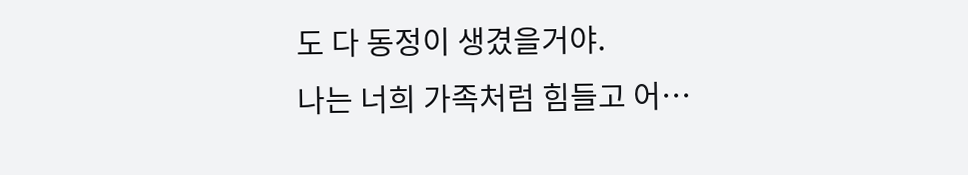도 다 동정이 생겼을거야.
나는 너희 가족처럼 힘들고 어…